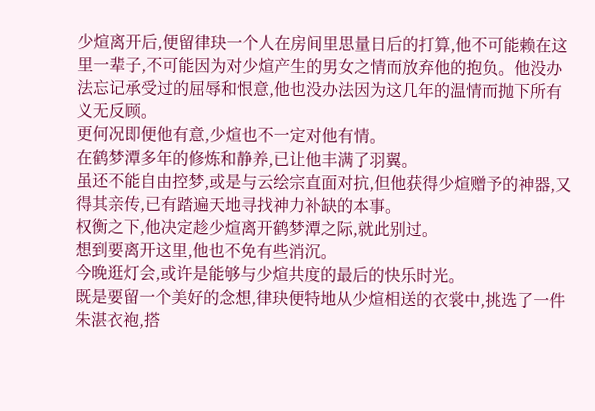少煊离开后,便留律玦一个人在房间里思量日后的打算,他不可能赖在这里一辈子,不可能因为对少煊产生的男女之情而放弃他的抱负。他没办法忘记承受过的屈辱和恨意,他也没办法因为这几年的温情而抛下所有义无反顾。
更何况即便他有意,少煊也不一定对他有情。
在鹤梦潭多年的修炼和静养,已让他丰满了羽翼。
虽还不能自由控梦,或是与云绘宗直面对抗,但他获得少煊赠予的神器,又得其亲传,已有踏遍天地寻找神力补缺的本事。
权衡之下,他决定趁少煊离开鹤梦潭之际,就此别过。
想到要离开这里,他也不免有些消沉。
今晚逛灯会,或许是能够与少煊共度的最后的快乐时光。
既是要留一个美好的念想,律玦便特地从少煊相送的衣裳中,挑选了一件朱湛衣袍,搭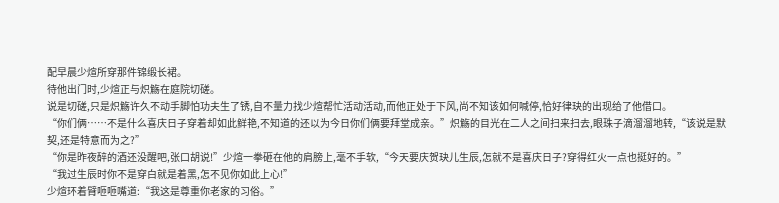配早晨少煊所穿那件锦缎长裙。
待他出门时,少煊正与炽觞在庭院切磋。
说是切磋,只是炽觞许久不动手脚怕功夫生了锈,自不量力找少煊帮忙活动活动,而他正处于下风,尚不知该如何喊停,恰好律玦的出现给了他借口。
“你们俩……不是什么喜庆日子穿着却如此鲜艳,不知道的还以为今日你们俩要拜堂成亲。”炽觞的目光在二人之间扫来扫去,眼珠子滴溜溜地转,“该说是默契,还是特意而为之?”
“你是昨夜醉的酒还没醒吧,张口胡说!”少煊一拳砸在他的肩膀上,毫不手软,“今天要庆贺玦儿生辰,怎就不是喜庆日子?穿得红火一点也挺好的。”
“我过生辰时你不是穿白就是着黑,怎不见你如此上心!”
少煊环着臂咂咂嘴道:“我这是尊重你老家的习俗。”